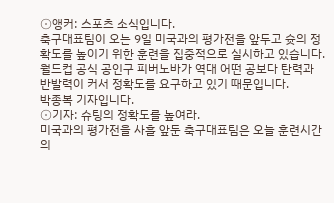⊙앵커: 스포츠 소식입니다.
축구대표팀이 오는 9일 미국과의 평가전을 앞두고 슛의 정확도를 높이기 위한 훈련을 집중적으로 실시하고 있습니다.
월드컵 공식 공인구 피버노바가 역대 어떤 공보다 탄력과 반발력이 커서 정확도를 요구하고 있기 때문입니다.
박종복 기자입니다.
⊙기자: 슈팅의 정확도를 높여라.
미국과의 평가전을 사흘 앞둔 축구대표팀은 오늘 훈련시간의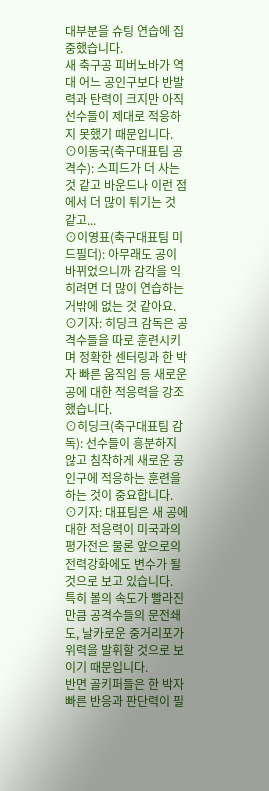대부분을 슈팅 연습에 집중했습니다.
새 축구공 피버노바가 역대 어느 공인구보다 반발력과 탄력이 크지만 아직 선수들이 제대로 적응하지 못했기 때문입니다.
⊙이동국(축구대표팀 공격수): 스피드가 더 사는 것 같고 바운드나 이런 점에서 더 많이 튀기는 것 같고...
⊙이영표(축구대표팀 미드필더): 아무래도 공이 바뀌었으니까 감각을 익히려면 더 많이 연습하는 거밖에 없는 것 같아요.
⊙기자: 히딩크 감독은 공격수들을 따로 훈련시키며 정확한 센터링과 한 박자 빠른 움직임 등 새로운 공에 대한 적응력을 강조했습니다.
⊙히딩크(축구대표팀 감독): 선수들이 흥분하지 않고 침착하게 새로운 공인구에 적응하는 훈련을 하는 것이 중요합니다.
⊙기자: 대표팀은 새 공에 대한 적응력이 미국과의 평가전은 물론 앞으로의 전력강화에도 변수가 될 것으로 보고 있습니다.
특히 볼의 속도가 빨라진 만큼 공격수들의 문전쇄도, 날카로운 중거리포가 위력을 발휘할 것으로 보이기 때문입니다.
반면 골키퍼들은 한 박자 빠른 반응과 판단력이 필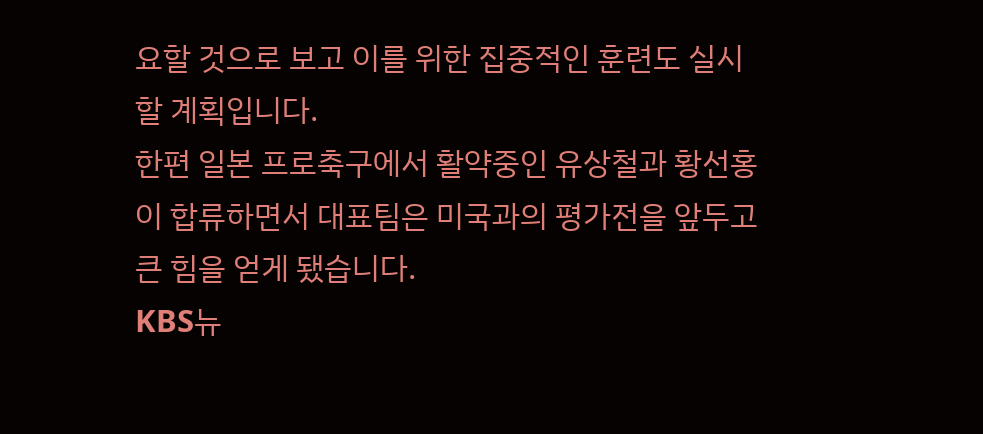요할 것으로 보고 이를 위한 집중적인 훈련도 실시할 계획입니다.
한편 일본 프로축구에서 활약중인 유상철과 황선홍이 합류하면서 대표팀은 미국과의 평가전을 앞두고 큰 힘을 얻게 됐습니다.
KBS뉴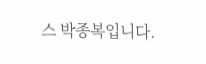스 박종복입니다.